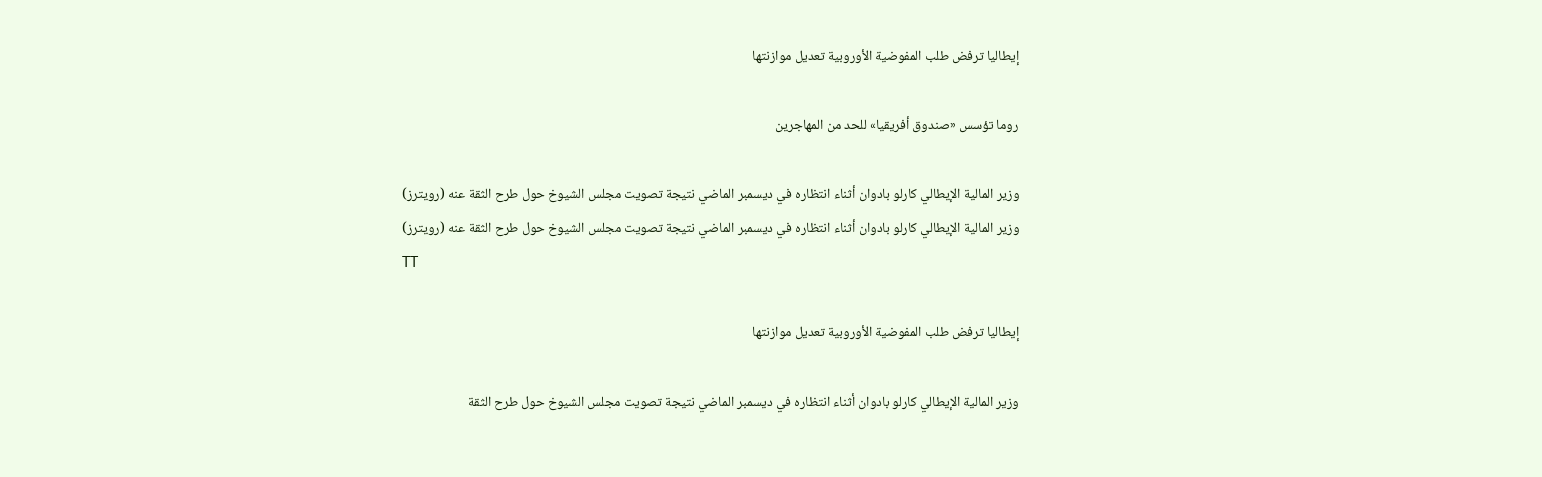إيطاليا ترفض طلب المفوضية الأوروبية تعديل موازنتها

روما تؤسس «صندوق أفريقيا» للحد من المهاجرين

وزير المالية الإيطالي كارلو بادوان أثناء انتظاره في ديسمبر الماضي نتيجة تصويت مجلس الشيوخ حول طرح الثقة عنه (رويترز)
وزير المالية الإيطالي كارلو بادوان أثناء انتظاره في ديسمبر الماضي نتيجة تصويت مجلس الشيوخ حول طرح الثقة عنه (رويترز)
TT

إيطاليا ترفض طلب المفوضية الأوروبية تعديل موازنتها

وزير المالية الإيطالي كارلو بادوان أثناء انتظاره في ديسمبر الماضي نتيجة تصويت مجلس الشيوخ حول طرح الثقة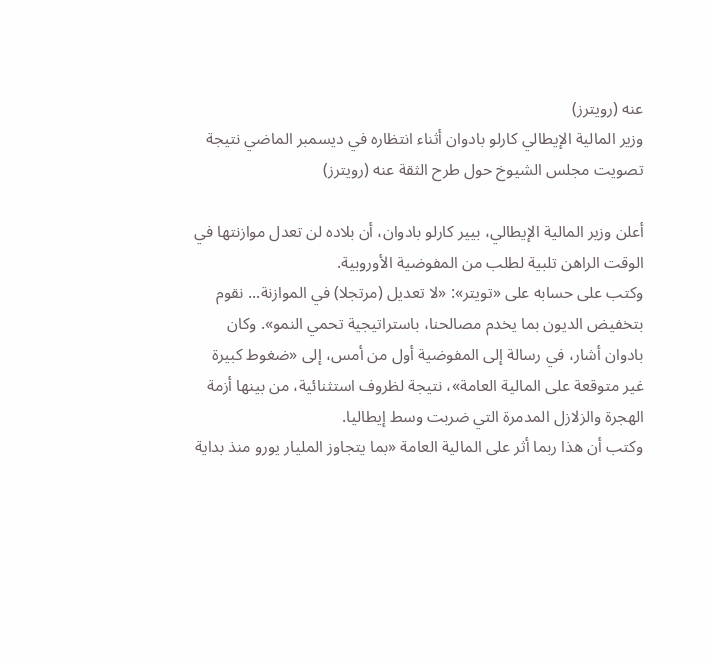عنه (رويترز)
وزير المالية الإيطالي كارلو بادوان أثناء انتظاره في ديسمبر الماضي نتيجة تصويت مجلس الشيوخ حول طرح الثقة عنه (رويترز)

أعلن وزير المالية الإيطالي، بيير كارلو بادوان، أن بلاده لن تعدل موازنتها في الوقت الراهن تلبية لطلب من المفوضية الأوروبية.
وكتب على حسابه على «تويتر»: «لا تعديل (مرتجلا) في الموازنة... نقوم بتخفيض الديون بما يخدم مصالحنا، باستراتيجية تحمي النمو». وكان بادوان أشار، في رسالة إلى المفوضية أول من أمس، إلى «ضغوط كبيرة غير متوقعة على المالية العامة»، نتيجة لظروف استثنائية، من بينها أزمة الهجرة والزلازل المدمرة التي ضربت وسط إيطاليا.
وكتب أن هذا ربما أثر على المالية العامة «بما يتجاوز المليار يورو منذ بداية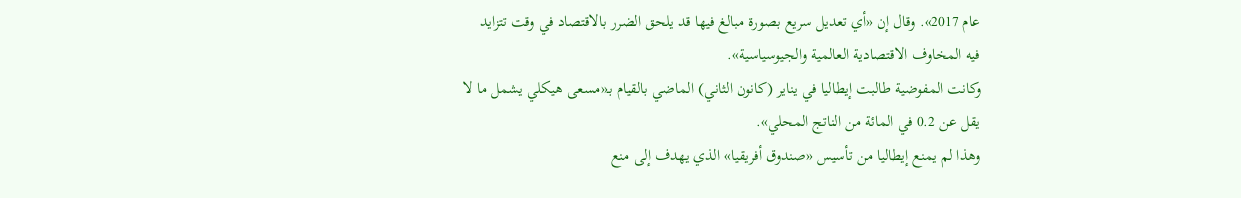عام 2017». وقال إن «أي تعديل سريع بصورة مبالغ فيها قد يلحق الضرر بالاقتصاد في وقت تتزايد فيه المخاوف الاقتصادية العالمية والجيوسياسية».
وكانت المفوضية طالبت إيطاليا في يناير (كانون الثاني) الماضي بالقيام بـ«مسعى هيكلي يشمل ما لا يقل عن 0.2 في المائة من الناتج المحلي».
وهذا لم يمنع إيطاليا من تأسيس «صندوق أفريقيا» الذي يهدف إلى منع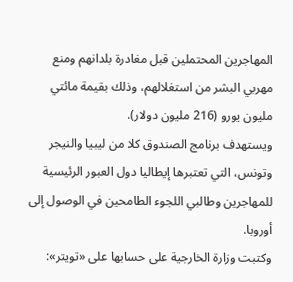المهاجرين المحتملين قبل مغادرة بلدانهم ومنع مهربي البشر من استغلالهم، وذلك بقيمة مائتي مليون يورو (216 مليون دولار).
ويستهدف برنامج الصندوق كلا من ليبيا والنيجر وتونس، التي تعتبرها إيطاليا دول العبور الرئيسية للمهاجرين وطالبي اللجوء الطامحين في الوصول إلى أوروبا.
وكتبت وزارة الخارجية على حسابها على «تويتر»: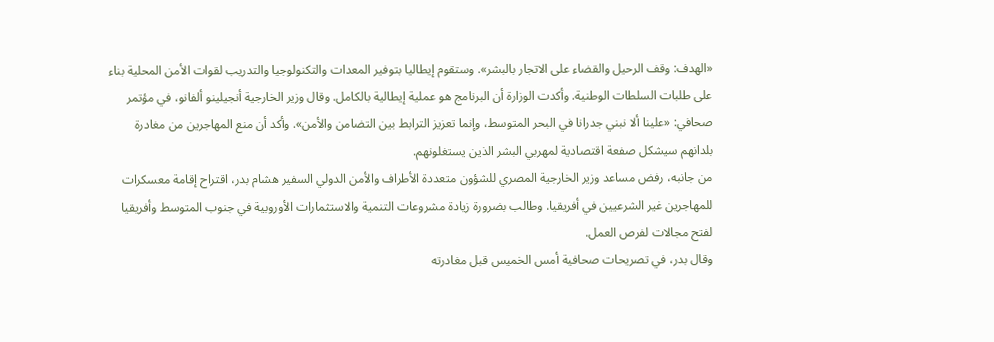«الهدف: وقف الرحيل والقضاء على الاتجار بالبشر». وستقوم إيطاليا بتوفير المعدات والتكنولوجيا والتدريب لقوات الأمن المحلية بناء على طلبات السلطات الوطنية. وأكدت الوزارة أن البرنامج هو عملية إيطالية بالكامل. وقال وزير الخارجية أنجيلينو ألفانو، في مؤتمر صحافي: «علينا ألا نبني جدرانا في البحر المتوسط، وإنما تعزيز الترابط بين التضامن والأمن». وأكد أن منع المهاجرين من مغادرة بلدانهم سيشكل صفعة اقتصادية لمهربي البشر الذين يستغلونهم.
من جانبه، رفض مساعد وزير الخارجية المصري للشؤون متعددة الأطراف والأمن الدولي السفير هشام بدر، اقتراح إقامة معسكرات للمهاجرين غير الشرعيين في أفريقيا. وطالب بضرورة زيادة مشروعات التنمية والاستثمارات الأوروبية في جنوب المتوسط وأفريقيا لفتح مجالات لفرص العمل.
وقال بدر، في تصريحات صحافية أمس الخميس قبل مغادرته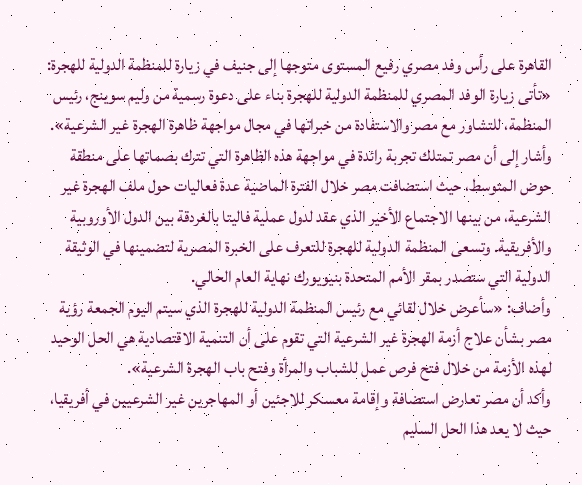القاهرة على رأس وفد مصري رفيع المستوى متوجها إلى جنيف في زيارة للمنظمة الدولية للهجرة: «تأتى زيارة الوفد المصري للمنظمة الدولية للهجرة بناء على دعوة رسمية من وليم سوينج، رئيس المنظمة، للتشاور مع مصر والاستفادة من خبراتها في مجال مواجهة ظاهرة الهجرة غير الشرعية».
وأشار إلى أن مصر تمتلك تجربة رائدة في مواجهة هذه الظاهرة التي تترك بصماتها على منطقة حوض المتوسط، حيث استضافت مصر خلال الفترة الماضية عدة فعاليات حول ملف الهجرة غير الشرعية، من بينها الاجتماع الأخير الذي عقد لدول عملية فاليتا بالغردقة بين الدول الأوروبية والأفريقية. وتسعى المنظمة الدولية للهجرة للتعرف على الخبرة المصرية لتضمينها في الوثيقة الدولية التي ستصدر بمقر الأمم المتحدة بنيويورك نهاية العام الحالي.
وأضاف: «سأعرض خلال لقائي مع رئيس المنظمة الدولية للهجرة الذي سيتم اليوم الجمعة رؤية مصر بشأن علاج أزمة الهجرة غير الشرعية التي تقوم على أن التنمية الاقتصادية هي الحل الوحيد لهذه الأزمة من خلال فتح فرص عمل للشباب والمرأة وفتح باب الهجرة الشرعية».
وأكد أن مصر تعارض استضافة وإقامة معسكر للاجئين أو المهاجرين غير الشرعيين في أفريقيا، حيث لا يعد هذا الحل السليم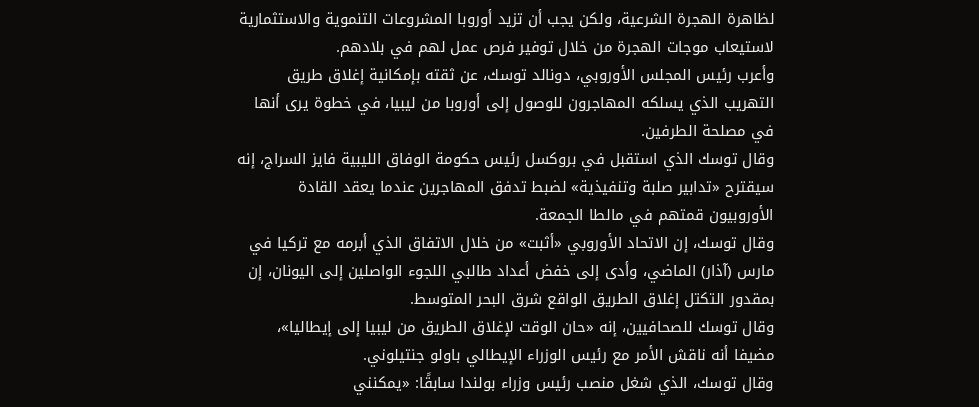لظاهرة الهجرة الشرعية، ولكن يجب أن تزيد أوروبا المشروعات التنموية والاستثمارية لاستيعاب موجات الهجرة من خلال توفير فرص عمل لهم في بلادهم.
وأعرب رئيس المجلس الأوروبي، دونالد توسك، عن ثقته بإمكانية إغلاق طريق التهريب الذي يسلكه المهاجرون للوصول إلى أوروبا من ليبيا، في خطوة يرى أنها في مصلحة الطرفين.
وقال توسك الذي استقبل في بروكسل رئيس حكومة الوفاق الليبية فايز السراج، إنه سيقترح «تدابير صلبة وتنفيذية» لضبط تدفق المهاجرين عندما يعقد القادة الأوروبيون قمتهم في مالطا الجمعة.
وقال توسك، إن الاتحاد الأوروبي «أثبت» من خلال الاتفاق الذي أبرمه مع تركيا في مارس (آذار) الماضي، وأدى إلى خفض أعداد طالبي اللجوء الواصلين إلى اليونان، إن بمقدور التكتل إغلاق الطريق الواقع شرق البحر المتوسط.
وقال توسك للصحافيين، إنه «حان الوقت لإغلاق الطريق من ليبيا إلى إيطاليا»، مضيفا أنه ناقش الأمر مع رئيس الوزراء الإيطالي باولو جنتيلوني.
وقال توسك، الذي شغل منصب رئيس وزراء بولندا سابقًا: «يمكنني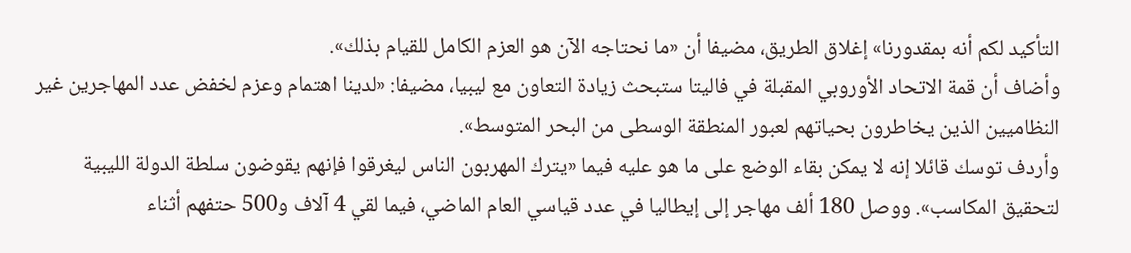التأكيد لكم أنه بمقدورنا» إغلاق الطريق، مضيفا أن «ما نحتاجه الآن هو العزم الكامل للقيام بذلك».
وأضاف أن قمة الاتحاد الأوروبي المقبلة في فاليتا ستبحث زيادة التعاون مع ليبيا، مضيفا: «لدينا اهتمام وعزم لخفض عدد المهاجرين غير النظاميين الذين يخاطرون بحياتهم لعبور المنطقة الوسطى من البحر المتوسط».
وأردف توسك قائلا إنه لا يمكن بقاء الوضع على ما هو عليه فيما «يترك المهربون الناس ليغرقوا فإنهم يقوضون سلطة الدولة الليبية لتحقيق المكاسب». ووصل 180 ألف مهاجر إلى إيطاليا في عدد قياسي العام الماضي، فيما لقي 4 آلاف و500 حتفهم أثناء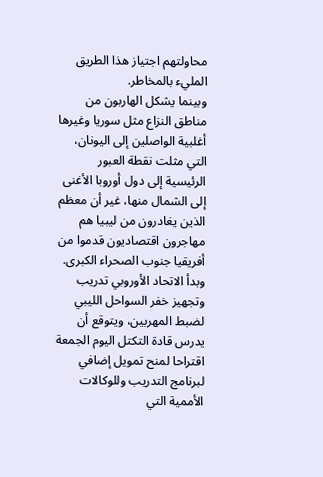محاولتهم اجتياز هذا الطريق المليء بالمخاطر.
وبينما يشكل الهاربون من مناطق النزاع مثل سوريا وغيرها أغلبية الواصلين إلى اليونان، التي مثلت نقطة العبور الرئيسية إلى دول أوروبا الأغنى إلى الشمال منها، غير أن معظم الذين يغادرون من ليبيا هم مهاجرون اقتصاديون قدموا من أفريقيا جنوب الصحراء الكبرى.
وبدأ الاتحاد الأوروبي تدريب وتجهيز خفر السواحل الليبي لضبط المهربين، ويتوقع أن يدرس قادة التكتل اليوم الجمعة اقتراحا لمنح تمويل إضافي لبرنامج التدريب وللوكالات الأممية التي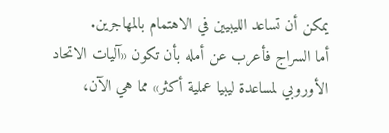يمكن أن تساعد الليبيين في الاهتمام بالمهاجرين.
أما السراج فأعرب عن أمله بأن تكون «آليات الاتحاد الأوروبي لمساعدة ليبيا عملية أكثر» مما هي الآن،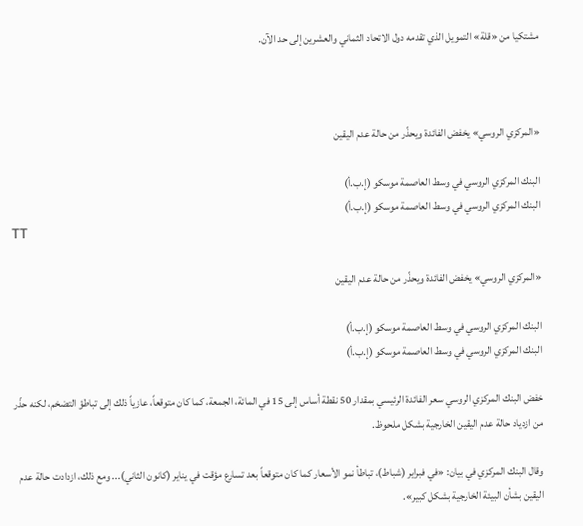مشتكيا من «قلة» التمويل الذي تقدمه دول الاتحاد الثماني والعشرين إلى حد الآن.



«المركزي الروسي» يخفض الفائدة ويحذّر من حالة عدم اليقين

البنك المركزي الروسي في وسط العاصمة موسكو (إ.ب.أ)
البنك المركزي الروسي في وسط العاصمة موسكو (إ.ب.أ)
TT

«المركزي الروسي» يخفض الفائدة ويحذّر من حالة عدم اليقين

البنك المركزي الروسي في وسط العاصمة موسكو (إ.ب.أ)
البنك المركزي الروسي في وسط العاصمة موسكو (إ.ب.أ)

خفض البنك المركزي الروسي سعر الفائدة الرئيسي بمقدار 50 نقطة أساس إلى 15 في المائة، الجمعة، كما كان متوقعاً، عازياً ذلك إلى تباطؤ التضخم، لكنه حذّر من ازدياد حالة عدم اليقين الخارجية بشكل ملحوظ.

وقال البنك المركزي في بيان: «في فبراير (شباط)، تباطأ نمو الأسعار كما كان متوقعاً بعد تسارع مؤقت في يناير (كانون الثاني)... ومع ذلك، ازدادت حالة عدم اليقين بشأن البيئة الخارجية بشكل كبير».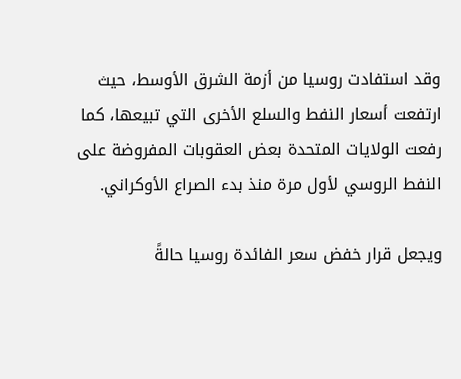وقد استفادت روسيا من أزمة الشرق الأوسط، حيث ارتفعت أسعار النفط والسلع الأخرى التي تبيعها، كما رفعت الولايات المتحدة بعض العقوبات المفروضة على النفط الروسي لأول مرة منذ بدء الصراع الأوكراني.

ويجعل قرار خفض سعر الفائدة روسيا حالةً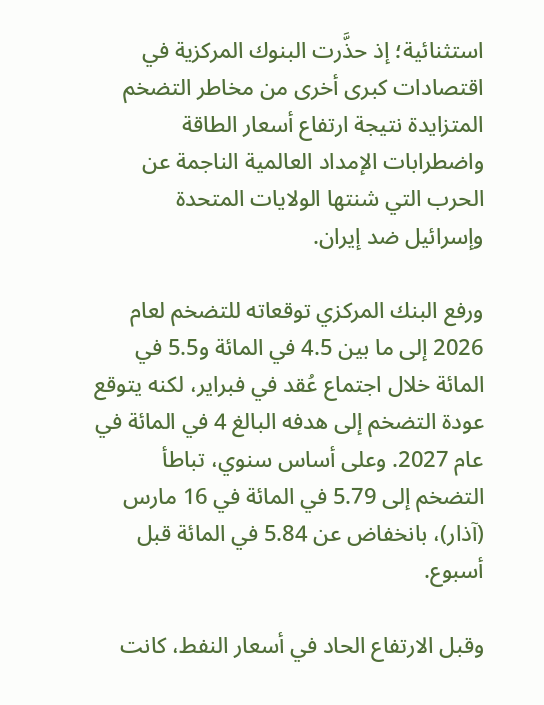استثنائية؛ إذ حذَّرت البنوك المركزية في اقتصادات كبرى أخرى من مخاطر التضخم المتزايدة نتيجة ارتفاع أسعار الطاقة واضطرابات الإمداد العالمية الناجمة عن الحرب التي شنتها الولايات المتحدة وإسرائيل ضد إيران.

ورفع البنك المركزي توقعاته للتضخم لعام 2026 إلى ما بين 4.5 في المائة و5.5 في المائة خلال اجتماع عُقد في فبراير، لكنه يتوقع عودة التضخم إلى هدفه البالغ 4 في المائة في عام 2027. وعلى أساس سنوي، تباطأ التضخم إلى 5.79 في المائة في 16 مارس (آذار)، بانخفاض عن 5.84 في المائة قبل أسبوع.

وقبل الارتفاع الحاد في أسعار النفط، كانت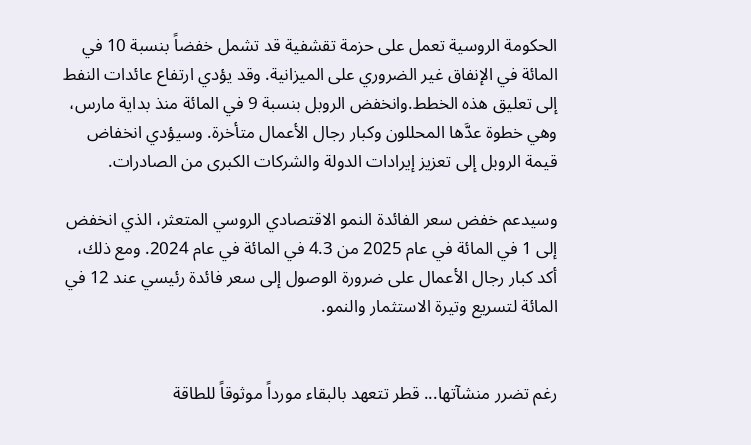الحكومة الروسية تعمل على حزمة تقشفية قد تشمل خفضاً بنسبة 10 في المائة في الإنفاق غير الضروري على الميزانية. وقد يؤدي ارتفاع عائدات النفط إلى تعليق هذه الخطط.وانخفض الروبل بنسبة 9 في المائة منذ بداية مارس، وهي خطوة عدَّها المحللون وكبار رجال الأعمال متأخرة. وسيؤدي انخفاض قيمة الروبل إلى تعزيز إيرادات الدولة والشركات الكبرى من الصادرات.

وسيدعم خفض سعر الفائدة النمو الاقتصادي الروسي المتعثر، الذي انخفض إلى 1 في المائة في عام 2025 من 4.3 في المائة في عام 2024. ومع ذلك، أكد كبار رجال الأعمال على ضرورة الوصول إلى سعر فائدة رئيسي عند 12 في المائة لتسريع وتيرة الاستثمار والنمو.


رغم تضرر منشآتها... قطر تتعهد بالبقاء مورداً موثوقاً للطاقة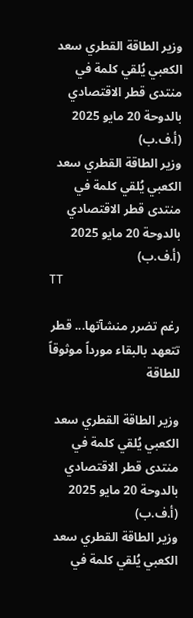وزير الطاقة القطري سعد الكعبي يُلقي كلمة في منتدى قطر الاقتصادي بالدوحة 20 مايو 2025 (أ.ف.ب)
وزير الطاقة القطري سعد الكعبي يُلقي كلمة في منتدى قطر الاقتصادي بالدوحة 20 مايو 2025 (أ.ف.ب)
TT

رغم تضرر منشآتها... قطر تتعهد بالبقاء مورداً موثوقاً للطاقة

وزير الطاقة القطري سعد الكعبي يُلقي كلمة في منتدى قطر الاقتصادي بالدوحة 20 مايو 2025 (أ.ف.ب)
وزير الطاقة القطري سعد الكعبي يُلقي كلمة في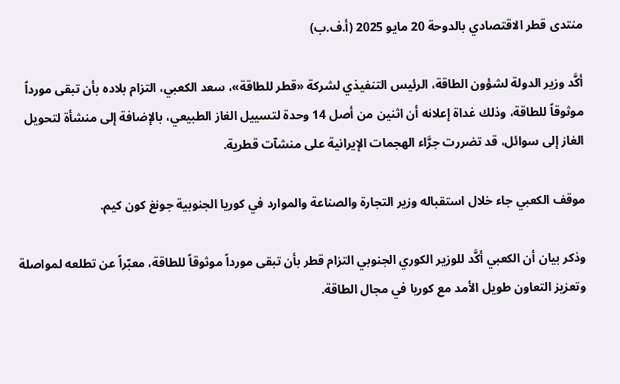منتدى قطر الاقتصادي بالدوحة 20 مايو 2025 (أ.ف.ب)

أكَّد وزير الدولة لشؤون الطاقة، الرئيس التنفيذي لشركة «قطر للطاقة»، سعد الكعبي، التزام بلاده بأن تبقى مورداً موثوقاً للطاقة، وذلك غداة إعلانه أن اثنين من أصل 14 وحدة لتسييل الغاز الطبيعي، بالإضافة إلى منشأة لتحويل الغاز إلى سوائل، قد تضررت جرَّاء الهجمات الإيرانية على منشآت قطرية.

موقف الكعبي جاء خلال استقباله وزير التجارة والصناعة والموارد في كوريا الجنوبية جونغ كون كيم.

وذكر بيان أن الكعبي أكَّد للوزير الكوري الجنوبي التزام قطر بأن تبقى مورداً موثوقاً للطاقة، معبّراً عن تطلعه لمواصلة وتعزيز التعاون طويل الأمد مع كوريا في مجال الطاقة.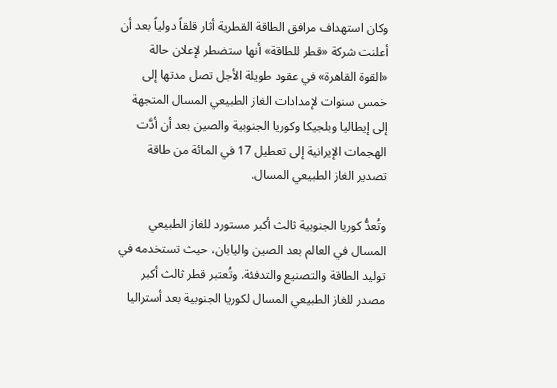وكان استهداف مرافق الطاقة القطرية أثار قلقاً دولياً بعد أن أعلنت شركة «قطر للطاقة» أنها ستضطر لإعلان حالة «القوة القاهرة» في عقود طويلة الأجل تصل مدتها إلى خمس سنوات لإمدادات الغاز الطبيعي المسال المتجهة إلى إيطاليا وبلجيكا وكوريا الجنوبية والصين بعد أن أدَّت الهجمات الإيرانية إلى تعطيل 17 في المائة من طاقة تصدير الغاز الطبيعي المسال.

وتُعدُّ كوريا الجنوبية ثالث أكبر مستورد للغاز الطبيعي المسال في العالم بعد الصين واليابان، حيث تستخدمه في توليد الطاقة والتصنيع والتدفئة. وتُعتبر قطر ثالث أكبر مصدر للغاز الطبيعي المسال لكوريا الجنوبية بعد أستراليا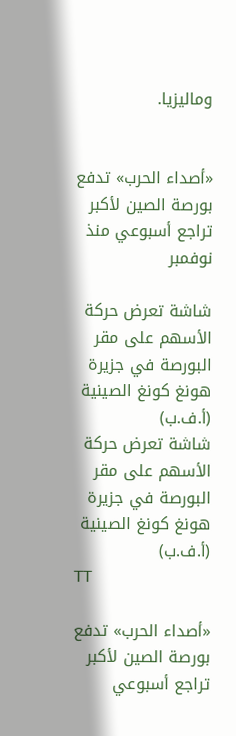وماليزيا.


«أصداء الحرب» تدفع بورصة الصين لأكبر تراجع أسبوعي منذ نوفمبر

شاشة تعرض حركة الأسهم على مقر البورصة في جزيرة هونغ كونغ الصينية (أ.ف.ب)
شاشة تعرض حركة الأسهم على مقر البورصة في جزيرة هونغ كونغ الصينية (أ.ف.ب)
TT

«أصداء الحرب» تدفع بورصة الصين لأكبر تراجع أسبوعي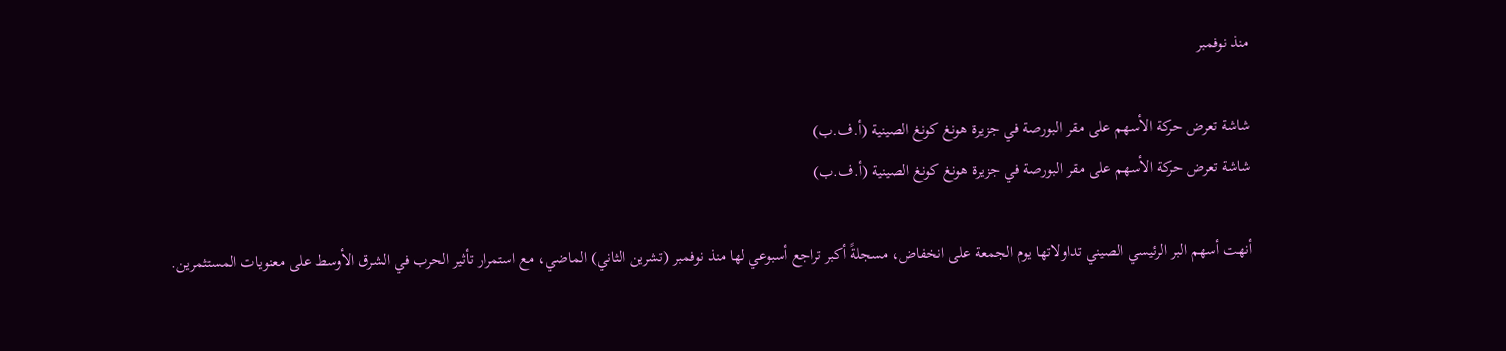منذ نوفمبر

شاشة تعرض حركة الأسهم على مقر البورصة في جزيرة هونغ كونغ الصينية (أ.ف.ب)
شاشة تعرض حركة الأسهم على مقر البورصة في جزيرة هونغ كونغ الصينية (أ.ف.ب)

أنهت أسهم البر الرئيسي الصيني تداولاتها يوم الجمعة على انخفاض، مسجلةً أكبر تراجع أسبوعي لها منذ نوفمبر (تشرين الثاني) الماضي، مع استمرار تأثير الحرب في الشرق الأوسط على معنويات المستثمرين.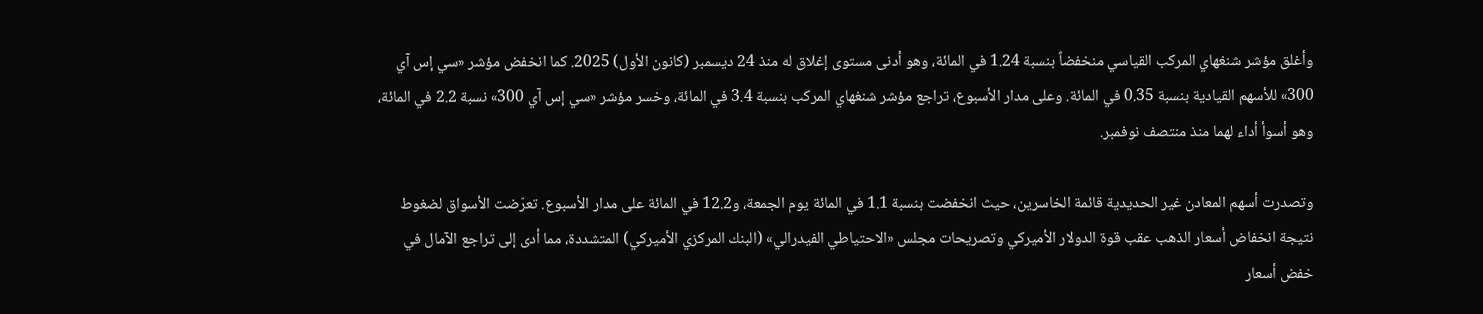وأغلق مؤشر شنغهاي المركب القياسي منخفضاً بنسبة 1.24 في المائة، وهو أدنى مستوى إغلاق له منذ 24 ديسمبر (كانون الأول) 2025. كما انخفض مؤشر «سي إس آي 300» للأسهم القيادية بنسبة 0.35 في المائة. وعلى مدار الأسبوع، تراجع مؤشر شنغهاي المركب بنسبة 3.4 في المائة، وخسر مؤشر «سي إس آي 300» نسبة 2.2 في المائة، وهو أسوأ أداء لهما منذ منتصف نوفمبر.

وتصدرت أسهم المعادن غير الحديدية قائمة الخاسرين، حيث انخفضت بنسبة 1.1 في المائة يوم الجمعة، و12.2 في المائة على مدار الأسبوع. تعرّضت الأسواق لضغوط نتيجة انخفاض أسعار الذهب عقب قوة الدولار الأميركي وتصريحات مجلس «الاحتياطي الفيدرالي» (البنك المركزي الأميركي) المتشددة، مما أدى إلى تراجع الآمال في خفض أسعار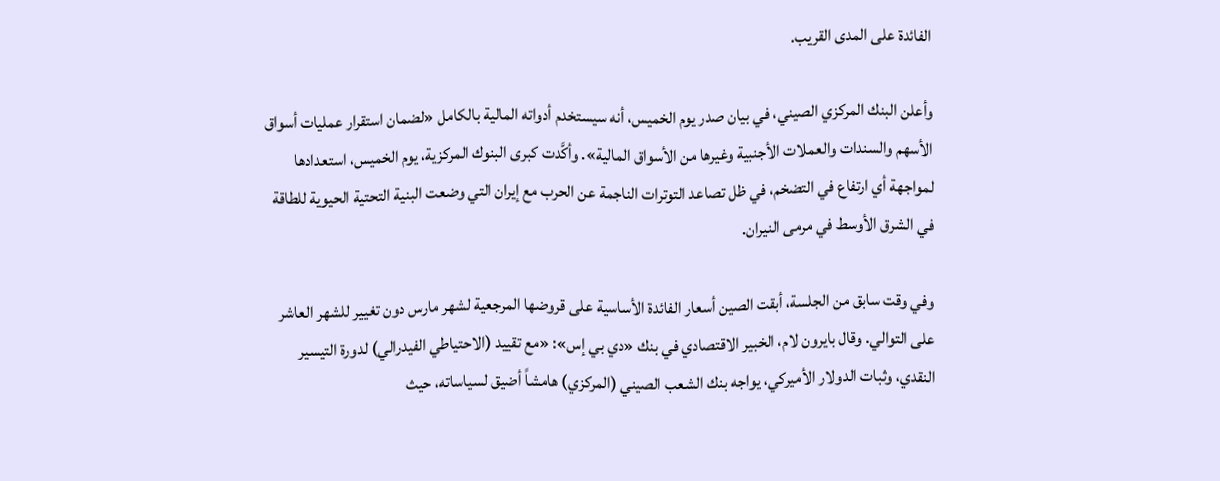الفائدة على المدى القريب.

وأعلن البنك المركزي الصيني، في بيان صدر يوم الخميس، أنه سيستخدم أدواته المالية بالكامل «لضمان استقرار عمليات أسواق الأسهم والسندات والعملات الأجنبية وغيرها من الأسواق المالية». وأكَّدت كبرى البنوك المركزية، يوم الخميس، استعدادها لمواجهة أي ارتفاع في التضخم، في ظل تصاعد التوترات الناجمة عن الحرب مع إيران التي وضعت البنية التحتية الحيوية للطاقة في الشرق الأوسط في مرمى النيران.

وفي وقت سابق من الجلسة، أبقت الصين أسعار الفائدة الأساسية على قروضها المرجعية لشهر مارس دون تغيير للشهر العاشر على التوالي. وقال بايرون لام، الخبير الاقتصادي في بنك «دي بي إس»: «مع تقييد (الاحتياطي الفيدرالي) لدورة التيسير النقدي، وثبات الدولار الأميركي، يواجه بنك الشعب الصيني (المركزي) هامشاً أضيق لسياساته، حيث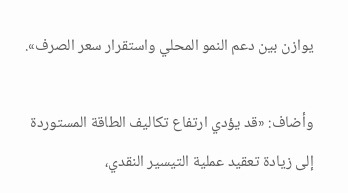يوازن بين دعم النمو المحلي واستقرار سعر الصرف».

وأضاف: «قد يؤدي ارتفاع تكاليف الطاقة المستوردة إلى زيادة تعقيد عملية التيسير النقدي،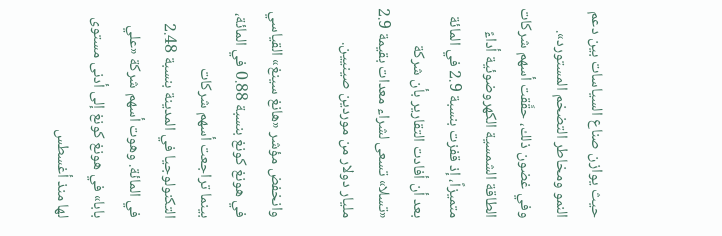حيث يوازن صناع السياسات بين دعم النمو ومخاطر التضخم المستورد». وفي غضون ذلك، حقَّقت أسهم شركات الطاقة الشمسية الكهروضوئية أداءً متميزاً، إذ قفزت بنسبة 2.9 في المائة بعد أن أفادت التقارير بأن شركة «تسلا» تسعى لشراء معدات بقيمة 2.9 مليار دولار من موردين صينيين.

وانخفض مؤشر «هانغ سينغ» القياسي في هونغ كونغ بنسبة 0.88 في المائة، بينما تراجعت أسهم شركات التكنولوجيا في المدينة بنسبة 2.48 في المائة. وهوت أسهم شركة «علي بابا» في هونغ كونغ إلى أدنى مستوى لها منذ أغسطس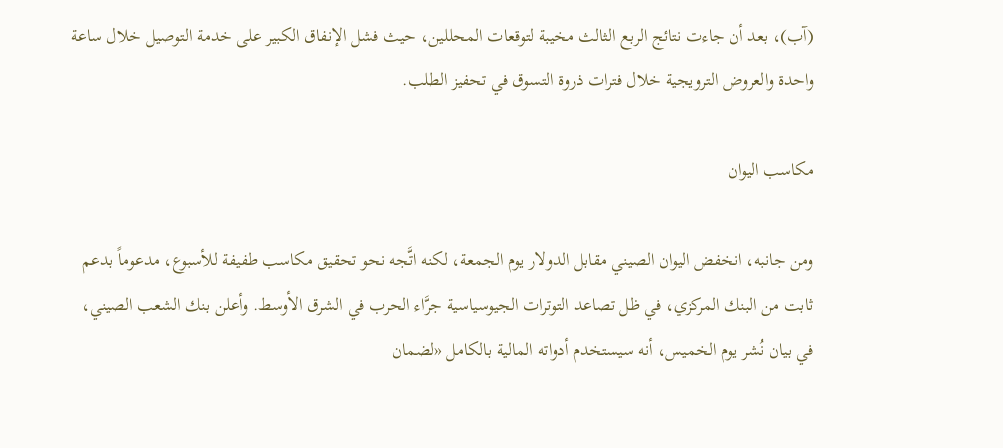(آب)، بعد أن جاءت نتائج الربع الثالث مخيبة لتوقعات المحللين، حيث فشل الإنفاق الكبير على خدمة التوصيل خلال ساعة واحدة والعروض الترويجية خلال فترات ذروة التسوق في تحفيز الطلب.

مكاسب اليوان

ومن جانبه، انخفض اليوان الصيني مقابل الدولار يوم الجمعة، لكنه اتَّجه نحو تحقيق مكاسب طفيفة للأسبوع، مدعوماً بدعم ثابت من البنك المركزي، في ظل تصاعد التوترات الجيوسياسية جرَّاء الحرب في الشرق الأوسط. وأعلن بنك الشعب الصيني، في بيان نُشر يوم الخميس، أنه سيستخدم أدواته المالية بالكامل «لضمان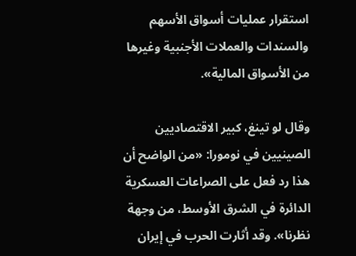استقرار عمليات أسواق الأسهم والسندات والعملات الأجنبية وغيرها من الأسواق المالية».

وقال لو تينغ، كبير الاقتصاديين الصينيين في نومورا: «من الواضح أن هذا رد فعل على الصراعات العسكرية الدائرة في الشرق الأوسط، من وجهة نظرنا». وقد أثارت الحرب في إيران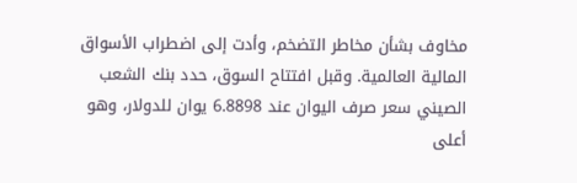مخاوف بشأن مخاطر التضخم، وأدت إلى اضطراب الأسواق المالية العالمية. وقبل افتتاح السوق، حدد بنك الشعب الصيني سعر صرف اليوان عند 6.8898 يوان للدولار، وهو أعلى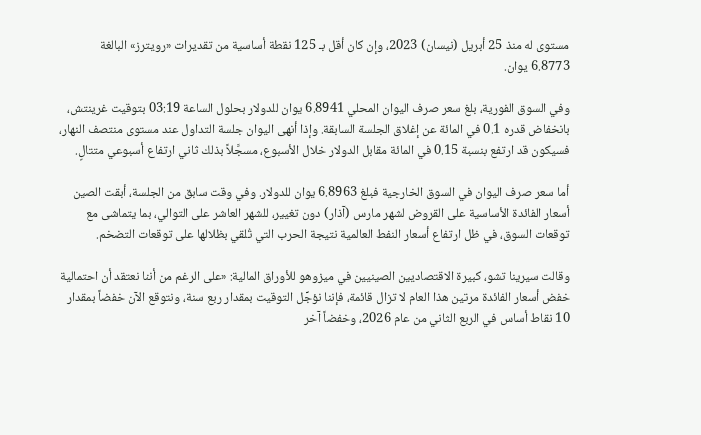مستوى له منذ 25 أبريل (نيسان) 2023، وإن كان أقل بـ 125 نقطة أساسية من تقديرات «رويترز» البالغة 6.8773 يوان.

وفي السوق الفورية، بلغ سعر صرف اليوان المحلي 6.8941 يوان للدولار بحلول الساعة 03:19 بتوقيت غرينتش، بانخفاض قدره 0.1 في المائة عن إغلاق الجلسة السابقة. وإذا أنهى اليوان جلسة التداول عند مستوى منتصف النهار، فسيكون قد ارتفع بنسبة 0.15 في المائة مقابل الدولار خلال الأسبوع، مسجَّلاً بذلك ثاني ارتفاع أسبوعي متتالٍ.

أما سعر صرف اليوان في السوق الخارجية فبلغ 6.8963 يوان للدولار. وفي وقت سابق من الجلسة، أبقت الصين أسعار الفائدة الأساسية على القروض لشهر مارس (آذار) دون تغيير، للشهر العاشر على التوالي، بما يتماشى مع توقعات السوق، في ظل ارتفاع أسعار النفط العالمية نتيجة الحرب التي تُلقي بظلالها على توقعات التضخم.

وقالت سيرينا تشو، كبيرة الاقتصاديين الصينيين في ميزوهو للأوراق المالية: «على الرغم من أننا نعتقد أن احتمالية خفض أسعار الفائدة مرتين هذا العام لا تزال قائمة، فإننا نؤجِّل التوقيت بمقدار ربع سنة، ونتوقع الآن خفضاً بمقدار 10 نقاط أساس في الربع الثاني من عام 2026، وخفضاً آخر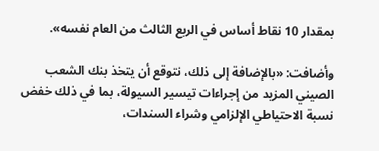بمقدار 10 نقاط أساس في الربع الثالث من العام نفسه».

وأضافت: «بالإضافة إلى ذلك، نتوقع أن يتخذ بنك الشعب الصيني المزيد من إجراءات تيسير السيولة، بما في ذلك خفض نسبة الاحتياطي الإلزامي وشراء السندات،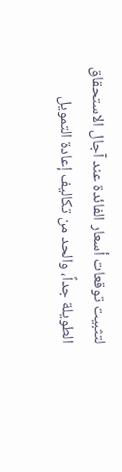لتثبيت توقعات أسعار الفائدة عند آجال الاستحقاق الطويلة جداً، والحد من تكاليف إعادة التمويل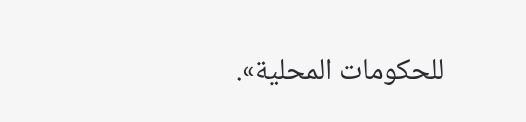للحكومات المحلية».